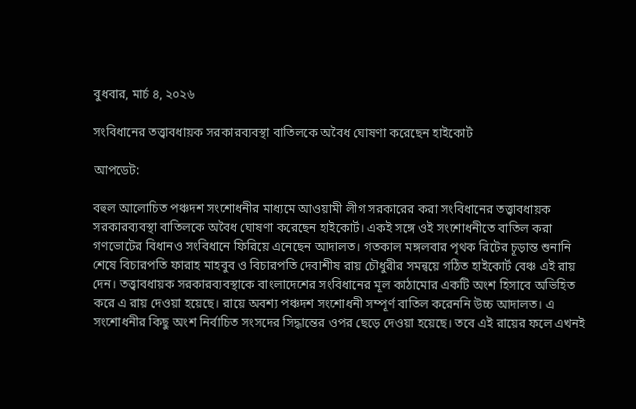বুধবার, মার্চ ৪, ২০২৬

সংবিধানের তত্ত্বাবধায়ক সরকারব্যবস্থা বাতিলকে অবৈধ ঘোষণা করেছেন হাইকোর্ট

আপডেট:

বহুল আলোচিত পঞ্চদশ সংশোধনীর মাধ্যমে আওয়ামী লীগ সরকারের করা সংবিধানের তত্ত্বাবধায়ক সরকারব্যবস্থা বাতিলকে অবৈধ ঘোষণা করেছেন হাইকোর্ট। একই সঙ্গে ওই সংশোধনীতে বাতিল করা গণভোটের বিধানও সংবিধানে ফিরিয়ে এনেছেন আদালত। গতকাল মঙ্গলবার পৃথক রিটের চূড়ান্ত শুনানি শেষে বিচারপতি ফারাহ মাহবুব ও বিচারপতি দেবাশীষ রায় চৌধুরীর সমন্বয়ে গঠিত হাইকোর্ট বেঞ্চ এই রায় দেন। তত্ত্বাবধায়ক সরকারব্যবস্থাকে বাংলাদেশের সংবিধানের মূল কাঠামোর একটি অংশ হিসাবে অভিহিত করে এ রায় দেওয়া হয়েছে। রায়ে অবশ্য পঞ্চদশ সংশোধনী সম্পূর্ণ বাতিল করেননি উচ্চ আদালত। এ সংশোধনীর কিছু অংশ নির্বাচিত সংসদের সিদ্ধান্তের ওপর ছেড়ে দেওয়া হয়েছে। তবে এই রায়ের ফলে এখনই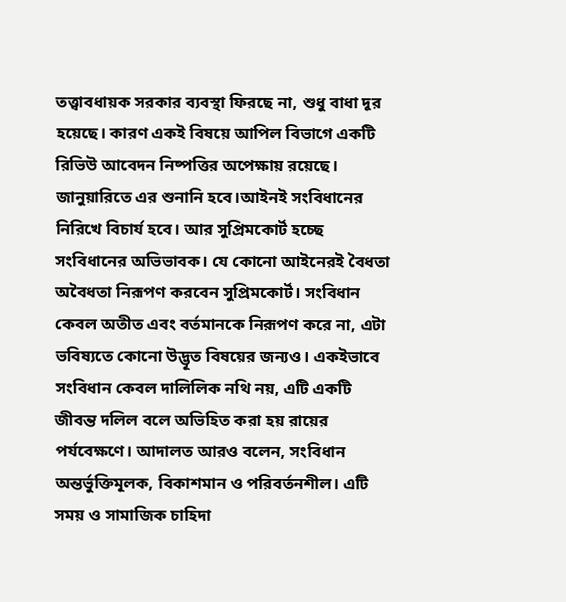তত্ত্বাবধায়ক সরকার ব্যবস্থা ফিরছে না, শুধু বাধা দূর হয়েছে। কারণ একই বিষয়ে আপিল বিভাগে একটি রিভিউ আবেদন নিষ্পত্তির অপেক্ষায় রয়েছে। জানুয়ারিতে এর শুনানি হবে।আইনই সংবিধানের নিরিখে বিচার্য হবে। আর সুপ্রিমকোর্ট হচ্ছে সংবিধানের অভিভাবক। যে কোনো আইনেরই বৈধতা অবৈধতা নিরূপণ করবেন সুপ্রিমকোর্ট। সংবিধান কেবল অতীত এবং বর্তমানকে নিরূপণ করে না, এটা ভবিষ্যতে কোনো উদ্ভূত বিষয়ের জন্যও। একইভাবে সংবিধান কেবল দালিলিক নথি নয়, এটি একটি জীবন্ত দলিল বলে অভিহিত করা হয় রায়ের পর্যবেক্ষণে। আদালত আরও বলেন, সংবিধান অন্তর্ভুক্তিমূলক, বিকাশমান ও পরিবর্তনশীল। এটি সময় ও সামাজিক চাহিদা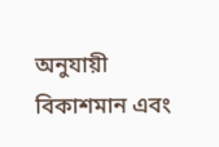অনুযায়ী বিকাশমান এবং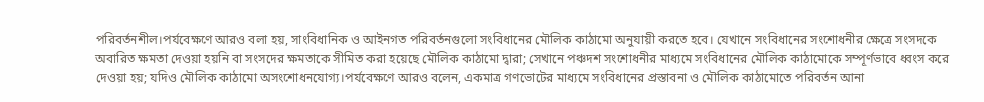পরিবর্তনশীল।পর্যবেক্ষণে আরও বলা হয়, সাংবিধানিক ও আইনগত পরিবর্তনগুলো সংবিধানের মৌলিক কাঠামো অনুযায়ী করতে হবে। যেখানে সংবিধানের সংশোধনীর ক্ষেত্রে সংসদকে অবারিত ক্ষমতা দেওয়া হয়নি বা সংসদের ক্ষমতাকে সীমিত করা হয়েছে মৌলিক কাঠামো দ্বারা; সেখানে পঞ্চদশ সংশোধনীর মাধ্যমে সংবিধানের মৌলিক কাঠামোকে সম্পূর্ণভাবে ধ্বংস করে দেওয়া হয়; যদিও মৌলিক কাঠামো অসংশোধনযোগ্য।পর্যবেক্ষণে আরও বলেন, একমাত্র গণভোটের মাধ্যমে সংবিধানের প্রস্তাবনা ও মৌলিক কাঠামোতে পরিবর্তন আনা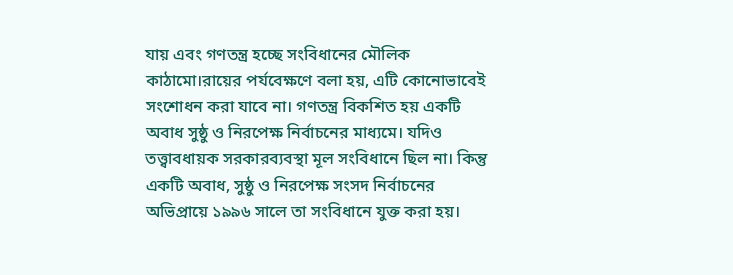যায় এবং গণতন্ত্র হচ্ছে সংবিধানের মৌলিক কাঠামো।রায়ের পর্যবেক্ষণে বলা হয়, এটি কোনোভাবেই সংশোধন করা যাবে না। গণতন্ত্র বিকশিত হয় একটি অবাধ সুষ্ঠু ও নিরপেক্ষ নির্বাচনের মাধ্যমে। যদিও তত্ত্বাবধায়ক সরকারব্যবস্থা মূল সংবিধানে ছিল না। কিন্তু একটি অবাধ, সুষ্ঠু ও নিরপেক্ষ সংসদ নির্বাচনের অভিপ্রায়ে ১৯৯৬ সালে তা সংবিধানে যুক্ত করা হয়।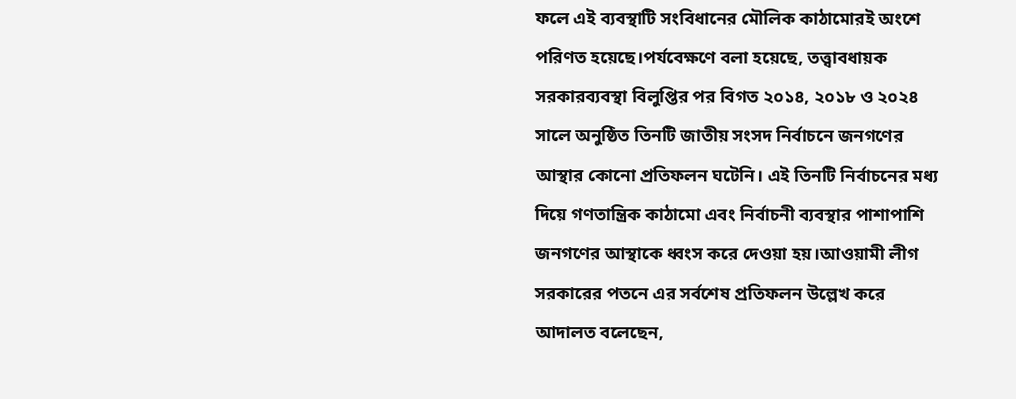ফলে এই ব্যবস্থাটি সংবিধানের মৌলিক কাঠামোরই অংশে পরিণত হয়েছে।পর্যবেক্ষণে বলা হয়েছে, তত্ত্বাবধায়ক সরকারব্যবস্থা বিলুপ্তির পর বিগত ২০১৪, ২০১৮ ও ২০২৪ সালে অনুষ্ঠিত তিনটি জাতীয় সংসদ নির্বাচনে জনগণের আস্থার কোনো প্রতিফলন ঘটেনি। এই তিনটি নির্বাচনের মধ্য দিয়ে গণতান্ত্রিক কাঠামো এবং নির্বাচনী ব্যবস্থার পাশাপাশি জনগণের আস্থাকে ধ্বংস করে দেওয়া হয়।আওয়ামী লীগ সরকারের পতনে এর সর্বশেষ প্রতিফলন উল্লেখ করে আদালত বলেছেন,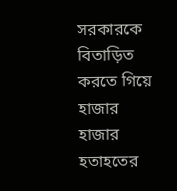সরকারকে বিতাড়িত করতে গিয়ে হাজার হাজার হতাহতের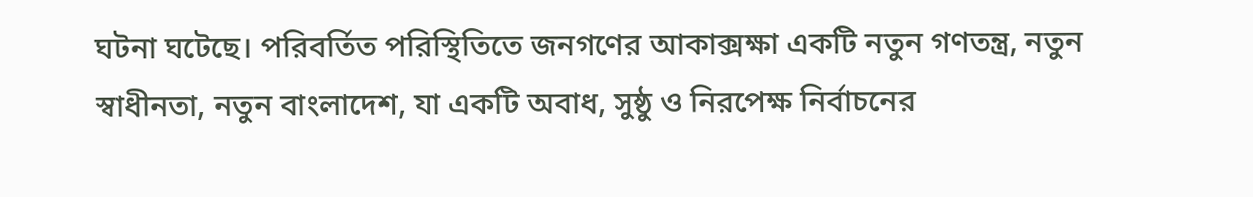ঘটনা ঘটেছে। পরিবর্তিত পরিস্থিতিতে জনগণের আকাক্সক্ষা একটি নতুন গণতন্ত্র, নতুন স্বাধীনতা, নতুন বাংলাদেশ, যা একটি অবাধ, সুষ্ঠু ও নিরপেক্ষ নির্বাচনের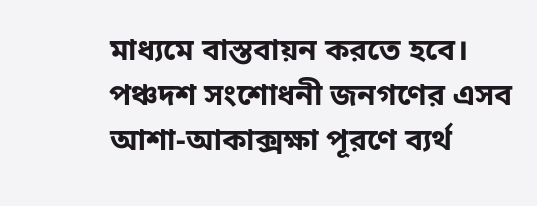মাধ্যমে বাস্তবায়ন করতে হবে। পঞ্চদশ সংশোধনী জনগণের এসব আশা-আকাক্সক্ষা পূরণে ব্যর্থ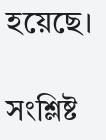হয়েছে।

সংশ্লিষ্ট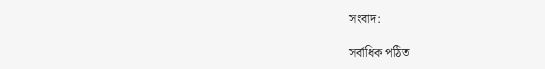সংবাদ:

সর্বাধিক পঠিত